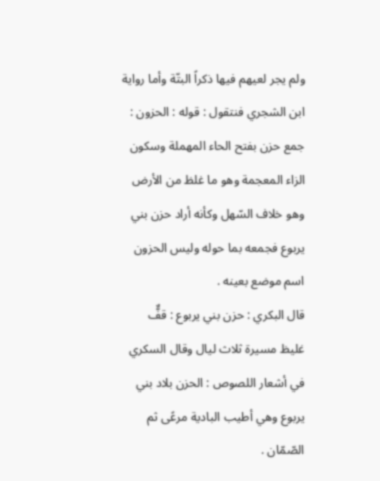ولم يجر لعيهم فيها ذكراً البتّة وأما رواية ابن الشجري فنتقول : قوله : الحزون : جمع حزن بفتح الحاء المهملة وسكون الزاء المعجمة وهو ما غلظ من الأرض وهو خلاف السّهل وكأنه أراد حزن بني يربوع فجمعه بما حوله وليس الحزون اسم موضع بعينه .
قال البكري : حزن بني يربوع : قفٌّ غليظ مسيرة ثلاث ليال وقال السكري في أشعار اللصوص : الحزن بلاد بني يربوع وهي أطيب البادية مرعًى ثم الصّمّان .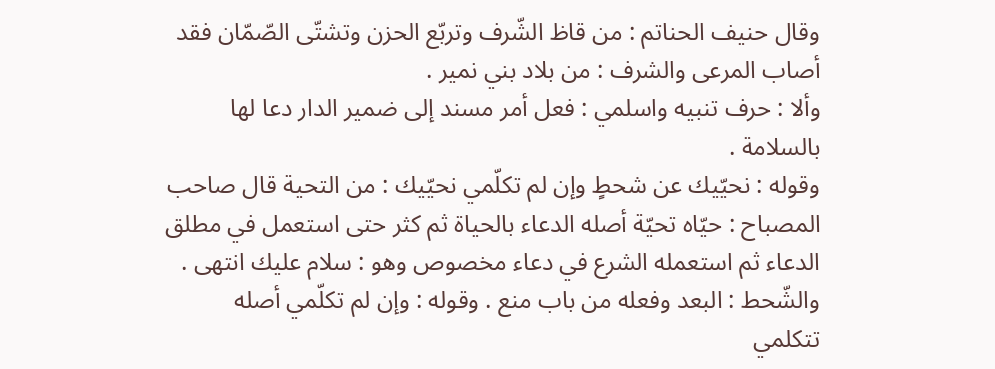وقال حنيف الحناتم : من قاظ الشّرف وتربّع الحزن وتشتّى الصّمّان فقد أصاب المرعى والشرف : من بلاد بني نمير .
وألا : حرف تنبيه واسلمي : فعل أمر مسند إلى ضمير الدار دعا لها بالسلامة .
وقوله : نحيّيك عن شحطٍ وإن لم تكلّمي نحيّيك : من التحية قال صاحب المصباح : حيّاه تحيّة أصله الدعاء بالحياة ثم كثر حتى استعمل في مطلق الدعاء ثم استعمله الشرع في دعاء مخصوص وهو : سلام عليك انتهى .
والشّحط : البعد وفعله من باب منع . وقوله : وإن لم تكلّمي أصله تتكلمي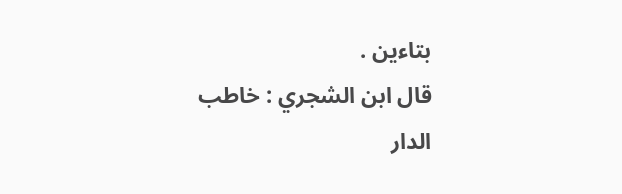بتاءين .
قال ابن الشجري : خاطب الدار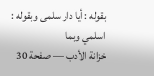بقوله : أيا دار سلمى وبقوله : اسلمي وبما
خزانة الأدب — صفحة 30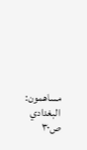مساهمون: البغدادي
ص٣٠